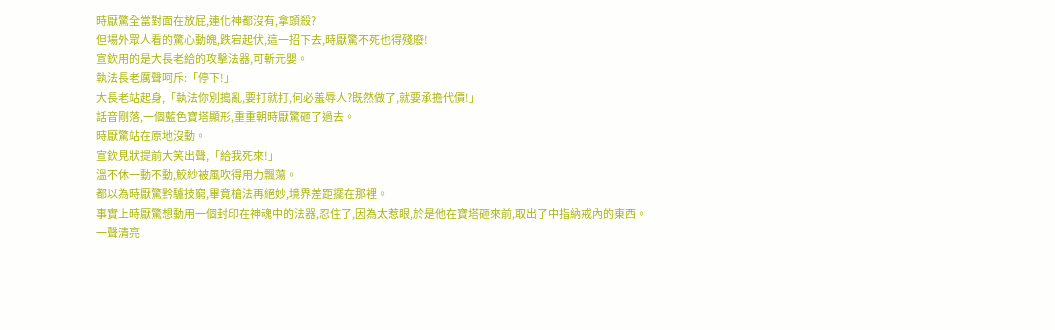時厭驚全當對面在放屁,連化神都沒有,拿頭殺?
但場外眾人看的驚心動魄,跌宕起伏,這一招下去,時厭驚不死也得殘廢!
宣欽用的是大長老給的攻擊法器,可斬元嬰。
執法長老厲聲呵斥:「停下!」
大長老站起身,「執法你別搗亂,要打就打,何必羞辱人?既然做了,就要承擔代價!」
話音剛落,一個藍色寶塔顯形,重重朝時厭驚砸了過去。
時厭驚站在原地沒動。
宣欽見狀提前大笑出聲,「給我死來!」
溫不休一動不動,鮫紗被風吹得用力飄蕩。
都以為時厭驚黔驢技窮,畢竟槍法再絕妙,境界差距擺在那裡。
事實上時厭驚想動用一個封印在神魂中的法器,忍住了,因為太惹眼,於是他在寶塔砸來前,取出了中指納戒內的東西。
一聲清亮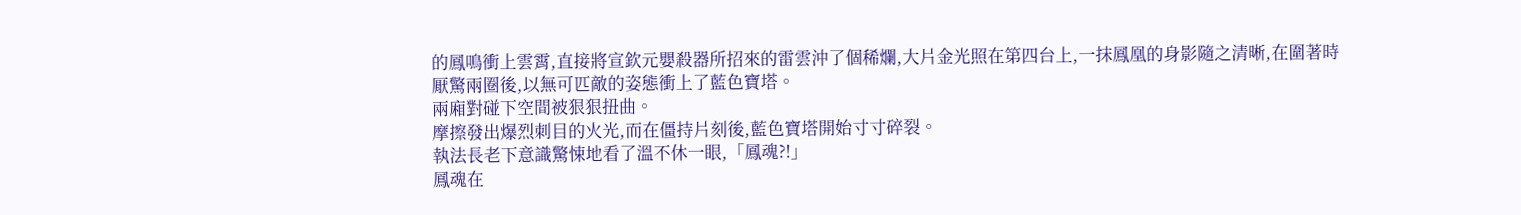的鳳鳴衝上雲霄,直接將宣欽元嬰殺器所招來的雷雲沖了個稀爛,大片金光照在第四台上,一抹鳳凰的身影隨之清晰,在圍著時厭驚兩圈後,以無可匹敵的姿態衝上了藍色寶塔。
兩廂對碰下空間被狠狠扭曲。
摩擦發出爆烈刺目的火光,而在僵持片刻後,藍色寶塔開始寸寸碎裂。
執法長老下意識驚悚地看了溫不休一眼,「鳳魂?!」
鳳魂在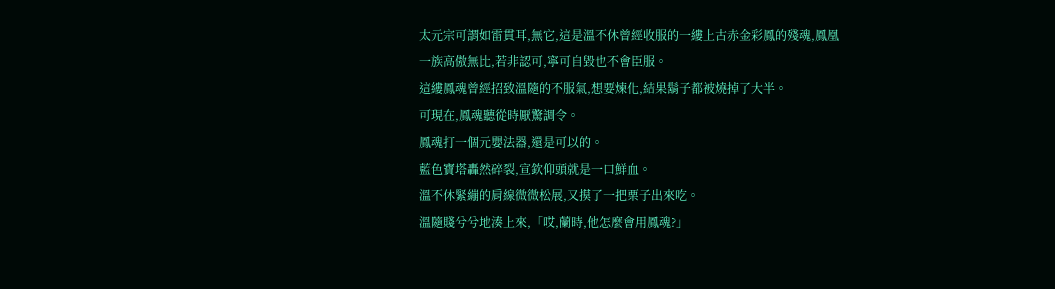太元宗可謂如雷貫耳,無它,這是溫不休曾經收服的一縷上古赤金彩鳳的殘魂,鳳凰一族高傲無比,若非認可,寧可自毀也不會臣服。
這縷鳳魂曾經招致溫隨的不服氣,想要煉化,結果鬍子都被燒掉了大半。
可現在,鳳魂聽從時厭驚調令。
鳳魂打一個元嬰法器,還是可以的。
藍色寶塔轟然碎裂,宣欽仰頭就是一口鮮血。
溫不休緊繃的肩線微微松展,又摸了一把栗子出來吃。
溫隨賤兮兮地湊上來,「哎,蘭時,他怎麼會用鳳魂?」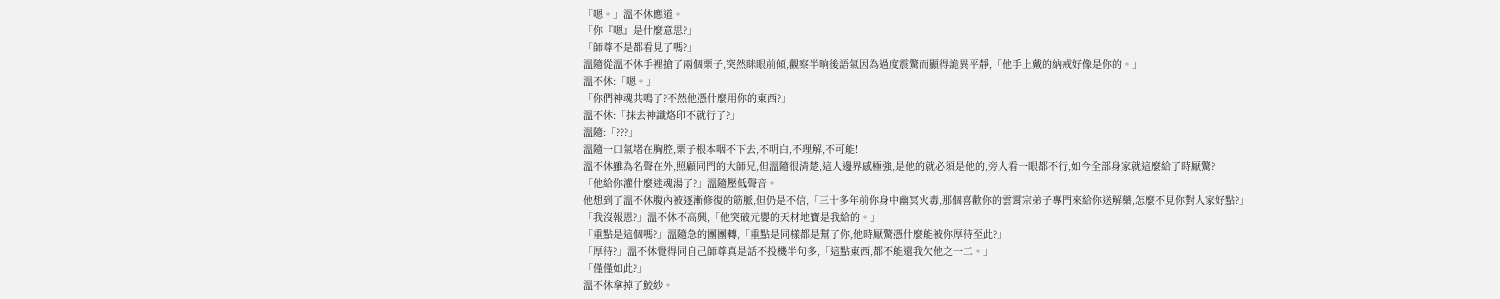「嗯。」溫不休應道。
「你『嗯』是什麼意思?」
「師尊不是都看見了嗎?」
溫隨從溫不休手裡搶了兩個栗子,突然眯眼前傾,觀察半晌後語氣因為過度震驚而顯得詭異平靜,「他手上戴的納戒好像是你的。」
溫不休:「嗯。」
「你們神魂共鳴了?不然他憑什麼用你的東西?」
溫不休:「抹去神識烙印不就行了?」
溫隨:「???」
溫隨一口氣堵在胸腔,栗子根本咽不下去,不明白,不理解,不可能!
溫不休雖為名聲在外,照顧同門的大師兄,但溫隨很清楚,這人邊界感極強,是他的就必須是他的,旁人看一眼都不行,如今全部身家就這麼給了時厭驚?
「他給你灌什麼迷魂湯了?」溫隨壓低聲音。
他想到了溫不休腹內被逐漸修復的筋脈,但仍是不信,「三十多年前你身中幽冥火毒,那個喜歡你的雲霄宗弟子專門來給你送解藥,怎麼不見你對人家好點?」
「我沒報恩?」溫不休不高興,「他突破元嬰的天材地寶是我給的。」
「重點是這個嗎?」溫隨急的團團轉,「重點是同樣都是幫了你,他時厭驚憑什麼能被你厚待至此?」
「厚待?」溫不休覺得同自己師尊真是話不投機半句多,「這點東西,都不能還我欠他之一二。」
「僅僅如此?」
溫不休拿掉了鮫紗。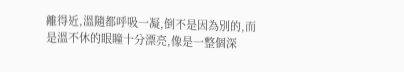離得近,溫隨都呼吸一凝,倒不是因為別的,而是溫不休的眼瞳十分漂亮,像是一整個深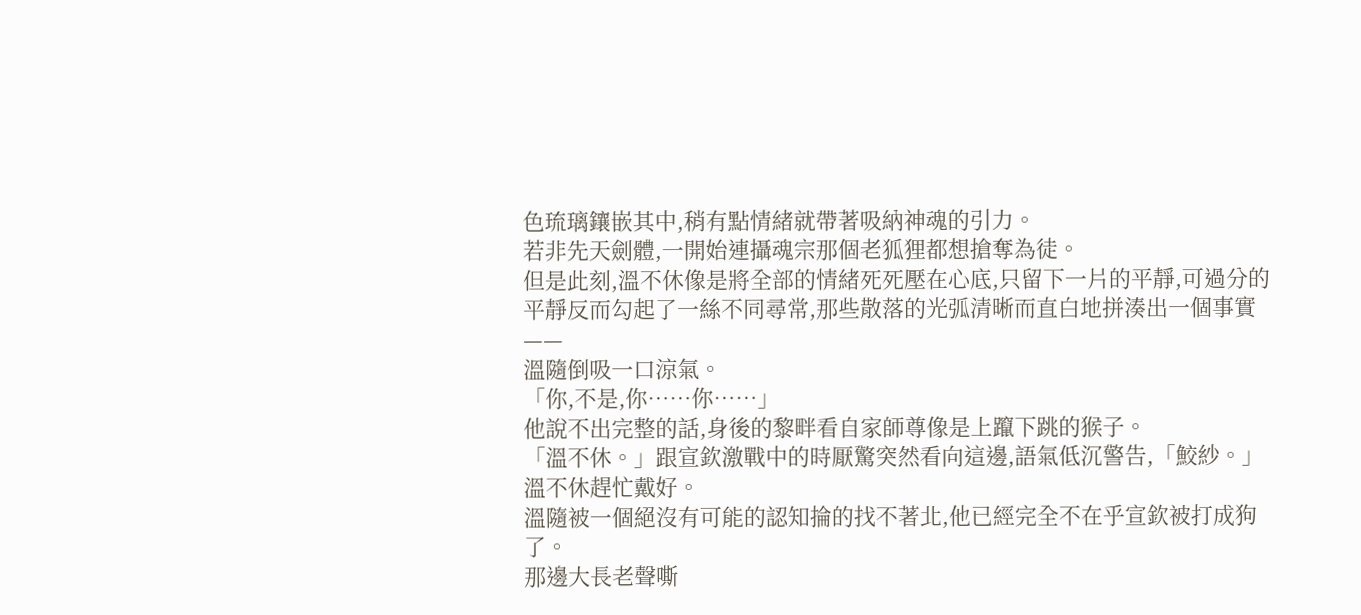色琉璃鑲嵌其中,稍有點情緒就帶著吸納神魂的引力。
若非先天劍體,一開始連攝魂宗那個老狐狸都想搶奪為徒。
但是此刻,溫不休像是將全部的情緒死死壓在心底,只留下一片的平靜,可過分的平靜反而勾起了一絲不同尋常,那些散落的光弧清晰而直白地拼湊出一個事實——
溫隨倒吸一口涼氣。
「你,不是,你……你……」
他說不出完整的話,身後的黎畔看自家師尊像是上躥下跳的猴子。
「溫不休。」跟宣欽激戰中的時厭驚突然看向這邊,語氣低沉警告,「鮫紗。」
溫不休趕忙戴好。
溫隨被一個絕沒有可能的認知掄的找不著北,他已經完全不在乎宣欽被打成狗了。
那邊大長老聲嘶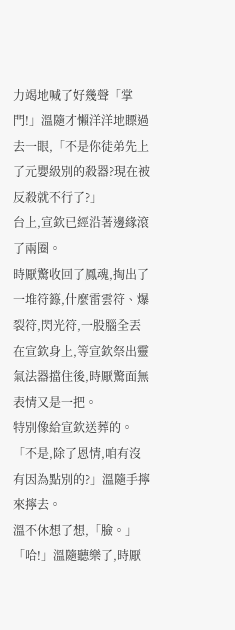力竭地喊了好幾聲「掌門!」溫隨才懶洋洋地瞟過去一眼,「不是你徒弟先上了元嬰級別的殺器?現在被反殺就不行了?」
台上,宣欽已經沿著邊緣滾了兩圈。
時厭驚收回了鳳魂,掏出了一堆符籙,什麼雷雲符、爆裂符,閃光符,一股腦全丟在宣欽身上,等宣欽祭出靈氣法器擋住後,時厭驚面無表情又是一把。
特別像給宣欽送葬的。
「不是,除了恩情,咱有沒有因為點別的?」溫隨手擰來擰去。
溫不休想了想,「臉。」
「哈!」溫隨聽樂了,時厭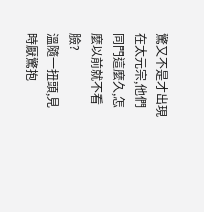驚又不是才出現在太元宗,他們同門這麼久,怎麼以前就不看臉?
溫隨一扭頭,見時厭驚抱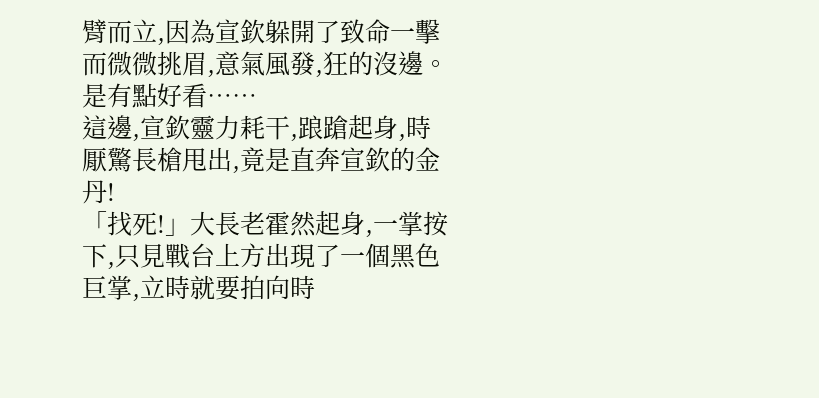臂而立,因為宣欽躲開了致命一擊而微微挑眉,意氣風發,狂的沒邊。
是有點好看……
這邊,宣欽靈力耗干,踉蹌起身,時厭驚長槍甩出,竟是直奔宣欽的金丹!
「找死!」大長老霍然起身,一掌按下,只見戰台上方出現了一個黑色巨掌,立時就要拍向時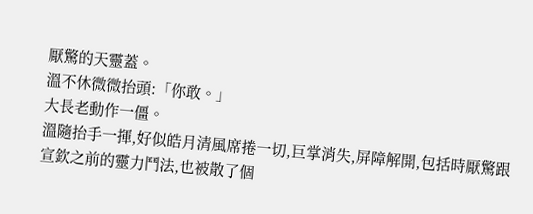厭驚的天靈蓋。
溫不休微微抬頭:「你敢。」
大長老動作一僵。
溫隨抬手一揮,好似皓月清風席捲一切,巨掌消失,屏障解開,包括時厭驚跟宣欽之前的靈力鬥法,也被散了個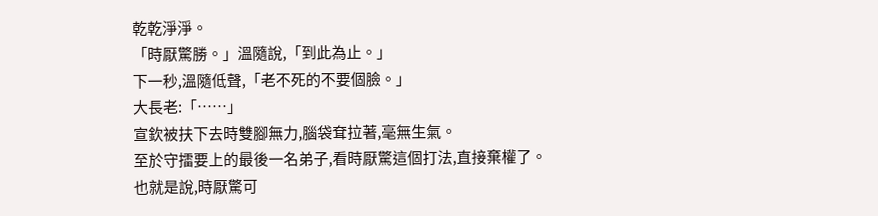乾乾淨淨。
「時厭驚勝。」溫隨說,「到此為止。」
下一秒,溫隨低聲,「老不死的不要個臉。」
大長老:「……」
宣欽被扶下去時雙腳無力,腦袋耷拉著,毫無生氣。
至於守擂要上的最後一名弟子,看時厭驚這個打法,直接棄權了。
也就是說,時厭驚可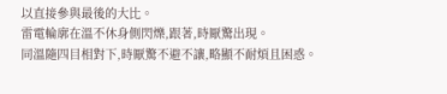以直接參與最後的大比。
雷電輪廓在溫不休身側閃爍,跟著,時厭驚出現。
同溫隨四目相對下,時厭驚不避不讓,略顯不耐煩且困惑。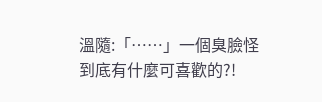溫隨:「……」一個臭臉怪到底有什麼可喜歡的?!